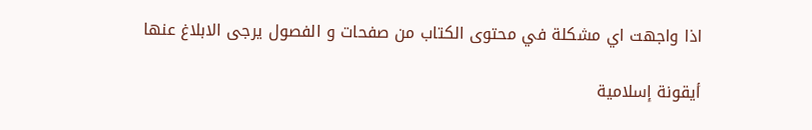اذا واجهت اي مشكلة في محتوى الكتاب من صفحات و الفصول يرجى الابلاغ عنها

أيقونة إسلامية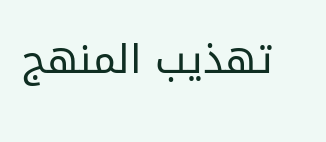تهذيب المنهج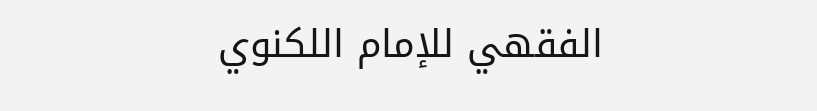الفقهي للإمام اللكنوي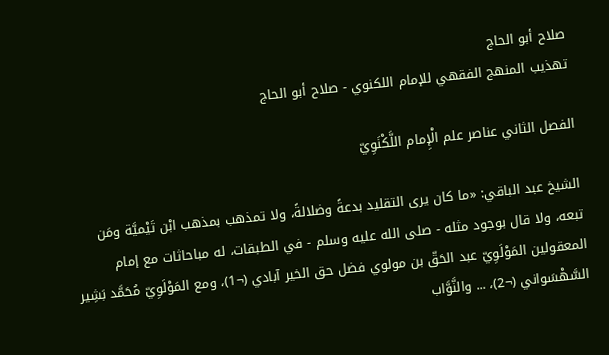صلاح أبو الحاج
تهذيب المنهج الفقهي للإمام اللكنوي - صلاح أبو الحاج

الفصل الثاني عناصر علم الْإِمام اللَّكْنَوِيّ

الشيخ عبد الباقي: «ما كان يرى التقليد بدعةً وضلالةً، ولا تمذهب بمذهب ابْن تَيْميَّة ومَن تبعه، ولا قال بوجود مثله - صلى الله عليه وسلم - في الطبقات، له مباحاثات مع إمام المعقولين المَوْلَوِيّ عبد الحَقّ بن مولوي فضل حق الخير آبادي (¬1)، ومع المَوْلَوِيّ مُحَمَّد بَشِير السَّهْسَواني (¬2)، ... والنَّوَّاب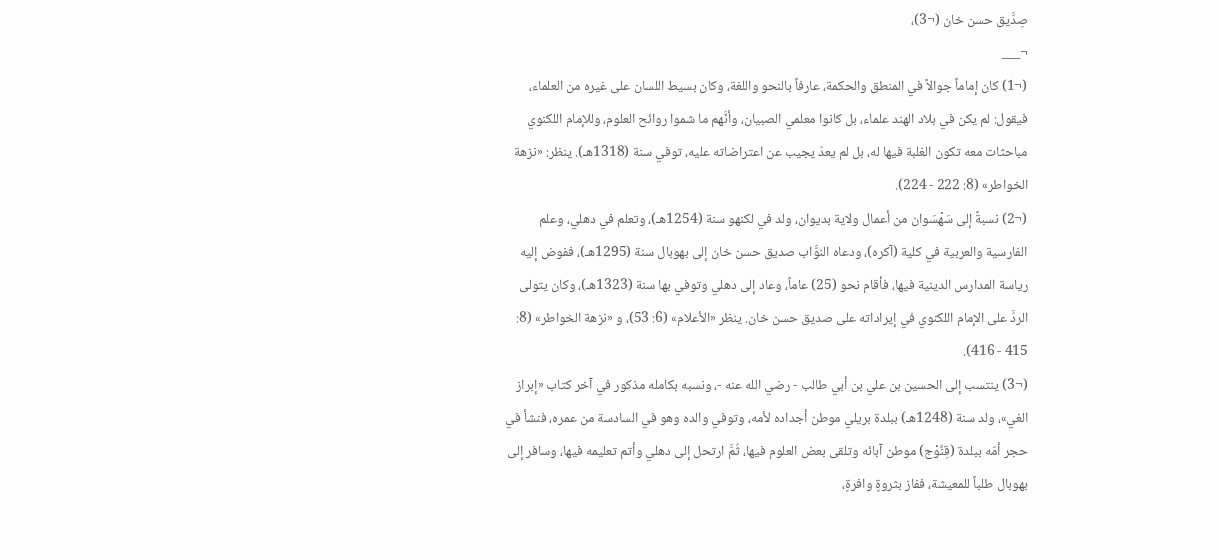صِدَّيق حسن خان (¬3)،
¬___
(¬1) كان إماماً جوالاً في المنطق والحكمة، عارفاً بالنحو واللغة، وكان بسيط اللسان على غيره من العلماء، فيقول: لم يكن في بلاد الهند علماء، بل كانوا معلمي الصبيان، وأنَّهم ما شموا روائح العلوم، وللإمام اللكنوي مباحثات معه تكون الغلبة فيها له، بل لم يعدّ يجيب عن اعتراضاته عليه، توفي سنة (1318هـ). ينظر: «نزهة الخواطر» (8: 222 - 224).
(¬2) نسبةً إلى سَهْسَوان من أعمال ولاية بديوان، ولد في لكنهو سنة (1254هـ)، وتعلم في دهلي، وعلم الفارسية والعربية في كلية (آكره)، ودعاه النوَّاب صديق حسن خان إلى بهوبال سنة (1295هـ)، ففوض إليه رياسة المدارس الدينية فيها، فأقام نحو (25) عاماً، وعاد إلى دهلي وتوفي بها سنة (1323هـ)، وكان يتولى الردَّ على الإمام اللكنوي في إيراداته على صديق حسن خان. ينظر «الأعلام» (6: 53)، و «نزهة الخواطر» (8: 415 - 416).
(¬3) ينتسب إلى الحسين بن علي بن أبي طالب - رضي الله عنه -، ونسبه بكامله مذكور في آخر كتاب «إبراز الغي»، ولد سنة (1248هـ) ببلدة بريلي موطن أجداده لأمه، وتوفي والده وهو في السادسة من عمره، فنشأ في حجر أمّه ببلدة (قِنَّوْج) موطن آبائه وتلقى بعض العلوم فيها، ثُمَّ ارتحل إلى دهلي وأتم تعليمه فيها، وسافر إلى بهوبال طلباً للمعيشة، ففاز بثروةٍ وافرةٍ،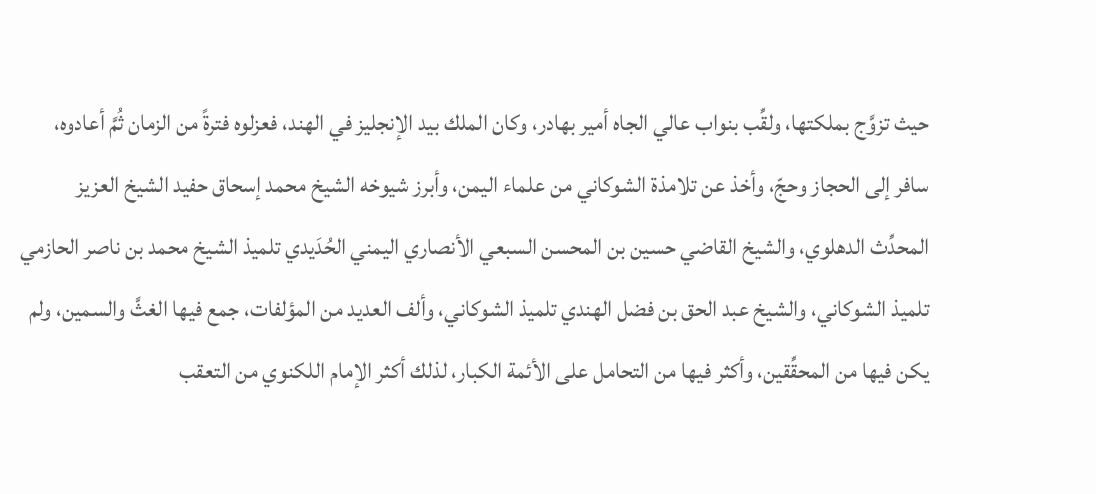حيث تزوَّج بملكتها، ولقِّب بنواب عالي الجاه أمير بهادر، وكان الملك بيد الإنجليز في الهند، فعزلوه فترةً من الزمان ثُمَّ أعادوه، سافر إلى الحجاز وحجّ، وأخذ عن تلامذة الشوكاني من علماء اليمن، وأبرز شيوخه الشيخ محمد إسحاق حفيد الشيخ العزيز المحدِّث الدهلوي، والشيخ القاضي حسين بن المحسن السبعي الأنصاري اليمني الحُدَيدي تلميذ الشيخ محمد بن ناصر الحازمي تلميذ الشوكاني، والشيخ عبد الحق بن فضل الهندي تلميذ الشوكاني، وألف العديد من المؤلفات، جمع فيها الغثَّ والسمين، ولم يكن فيها من المحقِّقين، وأكثر فيها من التحامل على الأئمة الكبار، لذلك أكثر الإمام اللكنوي من التعقب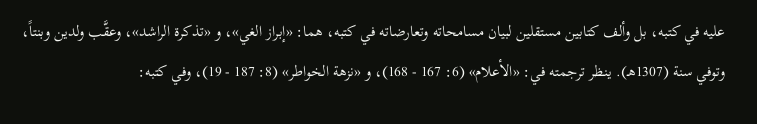عليه في كتبه، بل وألف كتابين مستقلين لبيان مسامحاته وتعارضاته في كتبه، هما: «إبراز الغي»، و «تذكرة الراشد»، وعقَّب ولدين وبنتاً، وتوفي سنة (1307هـ). ينظر ترجمته في: «الأعلام» (6: 167 - 168)، و «نزهة الخواطر» (8: 187 - 19)، وفي كتبه: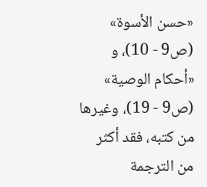«حسن الأسوة» (ص9 - 10)، و «أحكام الوصية» (ص9 - 19)، وغيرها من كتبه، فقد أكثر من الترجمة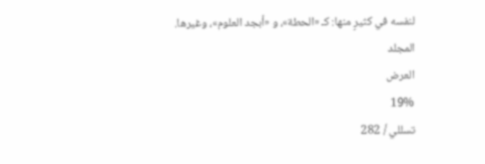لنفسه في كثيرٍ منها: كـ «الحطة»، و «أبجد العلوم»، وغيرها.
المجلد
العرض
19%
تسللي / 282